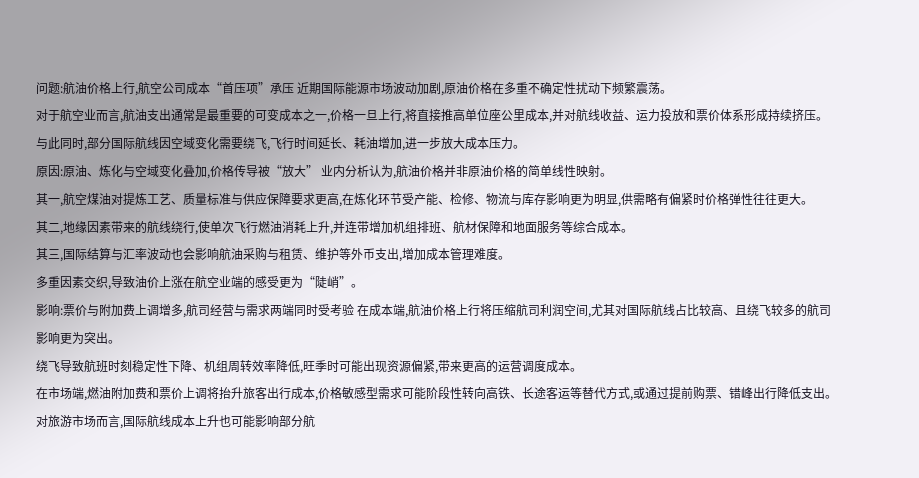问题:航油价格上行,航空公司成本“首压项”承压 近期国际能源市场波动加剧,原油价格在多重不确定性扰动下频繁震荡。
对于航空业而言,航油支出通常是最重要的可变成本之一,价格一旦上行,将直接推高单位座公里成本,并对航线收益、运力投放和票价体系形成持续挤压。
与此同时,部分国际航线因空域变化需要绕飞,飞行时间延长、耗油增加,进一步放大成本压力。
原因:原油、炼化与空域变化叠加,价格传导被“放大” 业内分析认为,航油价格并非原油价格的简单线性映射。
其一,航空煤油对提炼工艺、质量标准与供应保障要求更高,在炼化环节受产能、检修、物流与库存影响更为明显,供需略有偏紧时价格弹性往往更大。
其二,地缘因素带来的航线绕行,使单次飞行燃油消耗上升,并连带增加机组排班、航材保障和地面服务等综合成本。
其三,国际结算与汇率波动也会影响航油采购与租赁、维护等外币支出,增加成本管理难度。
多重因素交织,导致油价上涨在航空业端的感受更为“陡峭”。
影响:票价与附加费上调增多,航司经营与需求两端同时受考验 在成本端,航油价格上行将压缩航司利润空间,尤其对国际航线占比较高、且绕飞较多的航司影响更为突出。
绕飞导致航班时刻稳定性下降、机组周转效率降低,旺季时可能出现资源偏紧,带来更高的运营调度成本。
在市场端,燃油附加费和票价上调将抬升旅客出行成本,价格敏感型需求可能阶段性转向高铁、长途客运等替代方式,或通过提前购票、错峰出行降低支出。
对旅游市场而言,国际航线成本上升也可能影响部分航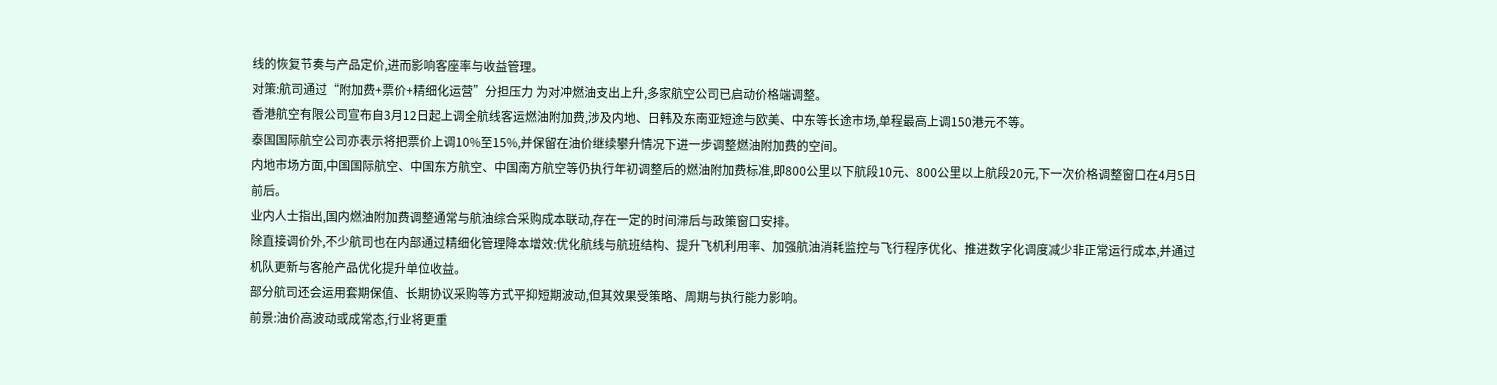线的恢复节奏与产品定价,进而影响客座率与收益管理。
对策:航司通过“附加费+票价+精细化运营”分担压力 为对冲燃油支出上升,多家航空公司已启动价格端调整。
香港航空有限公司宣布自3月12日起上调全航线客运燃油附加费,涉及内地、日韩及东南亚短途与欧美、中东等长途市场,单程最高上调150港元不等。
泰国国际航空公司亦表示将把票价上调10%至15%,并保留在油价继续攀升情况下进一步调整燃油附加费的空间。
内地市场方面,中国国际航空、中国东方航空、中国南方航空等仍执行年初调整后的燃油附加费标准,即800公里以下航段10元、800公里以上航段20元,下一次价格调整窗口在4月5日前后。
业内人士指出,国内燃油附加费调整通常与航油综合采购成本联动,存在一定的时间滞后与政策窗口安排。
除直接调价外,不少航司也在内部通过精细化管理降本增效:优化航线与航班结构、提升飞机利用率、加强航油消耗监控与飞行程序优化、推进数字化调度减少非正常运行成本,并通过机队更新与客舱产品优化提升单位收益。
部分航司还会运用套期保值、长期协议采购等方式平抑短期波动,但其效果受策略、周期与执行能力影响。
前景:油价高波动或成常态,行业将更重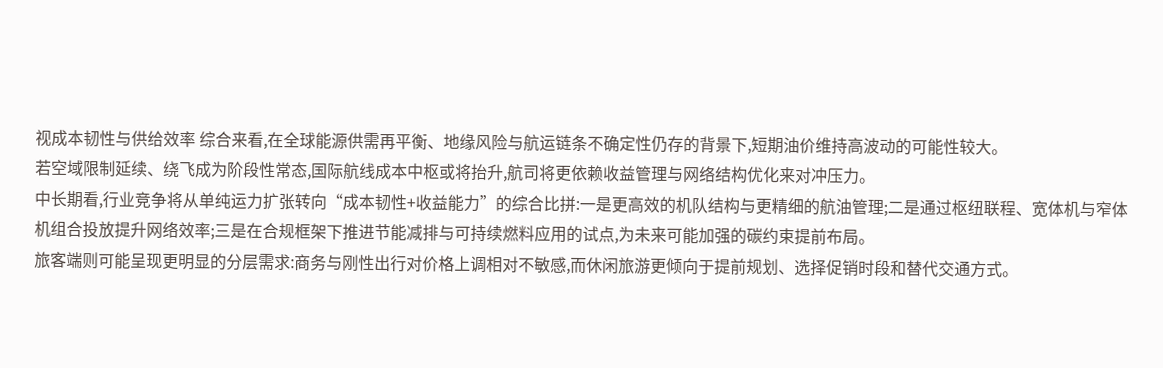视成本韧性与供给效率 综合来看,在全球能源供需再平衡、地缘风险与航运链条不确定性仍存的背景下,短期油价维持高波动的可能性较大。
若空域限制延续、绕飞成为阶段性常态,国际航线成本中枢或将抬升,航司将更依赖收益管理与网络结构优化来对冲压力。
中长期看,行业竞争将从单纯运力扩张转向“成本韧性+收益能力”的综合比拼:一是更高效的机队结构与更精细的航油管理;二是通过枢纽联程、宽体机与窄体机组合投放提升网络效率;三是在合规框架下推进节能减排与可持续燃料应用的试点,为未来可能加强的碳约束提前布局。
旅客端则可能呈现更明显的分层需求:商务与刚性出行对价格上调相对不敏感,而休闲旅游更倾向于提前规划、选择促销时段和替代交通方式。